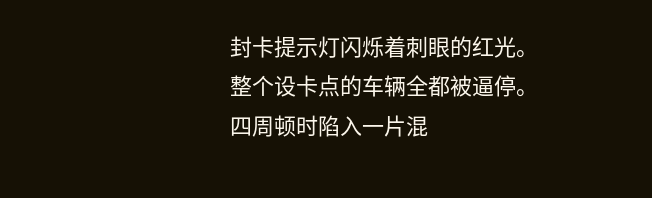封卡提示灯闪烁着刺眼的红光。
整个设卡点的车辆全都被逼停。
四周顿时陷入一片混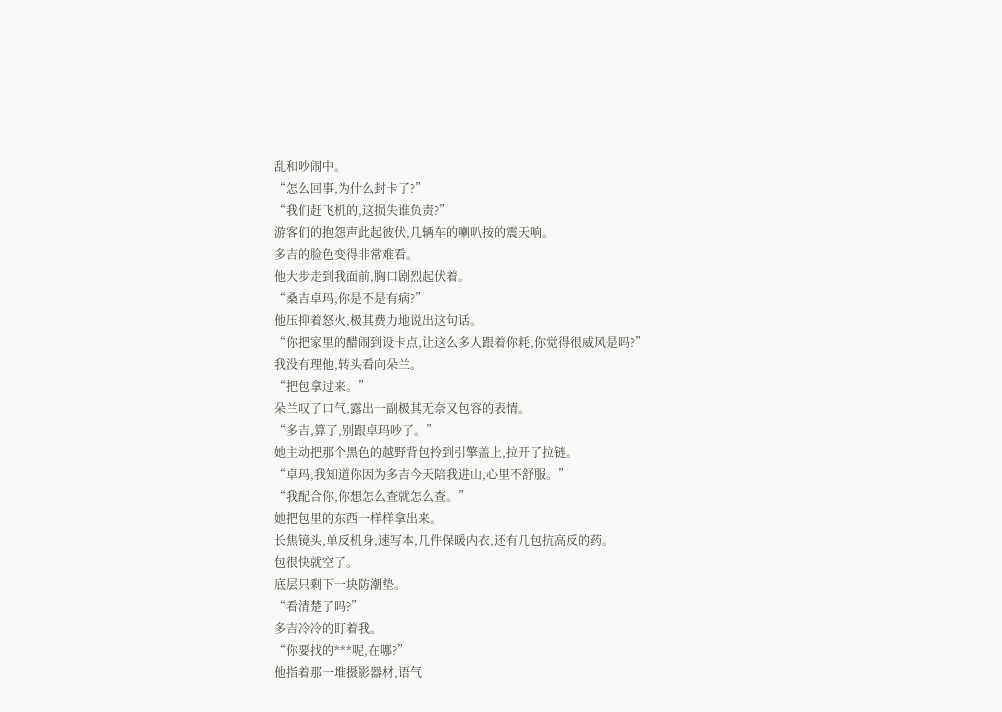乱和吵闹中。
“怎么回事,为什么封卡了?”
“我们赶飞机的,这损失谁负责?”
游客们的抱怨声此起彼伏,几辆车的喇叭按的震天响。
多吉的脸色变得非常难看。
他大步走到我面前,胸口剧烈起伏着。
“桑吉卓玛,你是不是有病?”
他压抑着怒火,极其费力地说出这句话。
“你把家里的醋闹到设卡点,让这么多人跟着你耗,你觉得很威风是吗?”
我没有理他,转头看向朵兰。
“把包拿过来。”
朵兰叹了口气,露出一副极其无奈又包容的表情。
“多吉,算了,别跟卓玛吵了。”
她主动把那个黑色的越野背包拎到引擎盖上,拉开了拉链。
“卓玛,我知道你因为多吉今天陪我进山,心里不舒服。”
“我配合你,你想怎么查就怎么查。”
她把包里的东西一样样拿出来。
长焦镜头,单反机身,速写本,几件保暖内衣,还有几包抗高反的药。
包很快就空了。
底层只剩下一块防潮垫。
“看清楚了吗?”
多吉冷冷的盯着我。
“你要找的***呢,在哪?”
他指着那一堆摄影器材,语气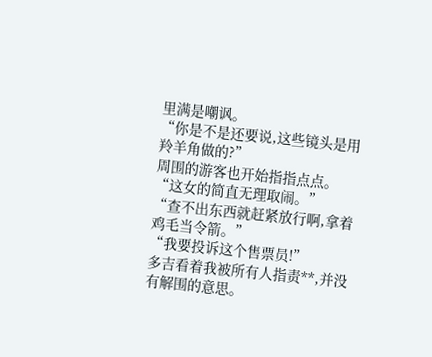里满是嘲讽。
“你是不是还要说,这些镜头是用羚羊角做的?”
周围的游客也开始指指点点。
“这女的简直无理取闹。”
“查不出东西就赶紧放行啊,拿着鸡毛当令箭。”
“我要投诉这个售票员!”
多吉看着我被所有人指责**,并没有解围的意思。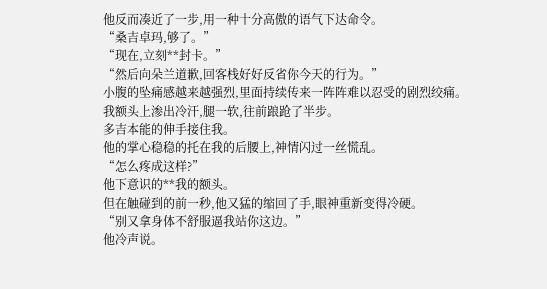他反而凑近了一步,用一种十分高傲的语气下达命令。
“桑吉卓玛,够了。”
“现在,立刻**封卡。”
“然后向朵兰道歉,回客栈好好反省你今天的行为。”
小腹的坠痛感越来越强烈,里面持续传来一阵阵难以忍受的剧烈绞痛。
我额头上渗出冷汗,腿一软,往前踉跄了半步。
多吉本能的伸手接住我。
他的掌心稳稳的托在我的后腰上,神情闪过一丝慌乱。
“怎么疼成这样?”
他下意识的**我的额头。
但在触碰到的前一秒,他又猛的缩回了手,眼神重新变得冷硬。
“别又拿身体不舒服逼我站你这边。”
他冷声说。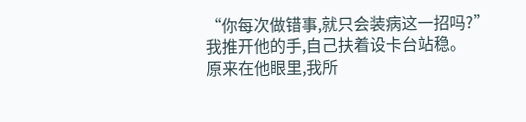“你每次做错事,就只会装病这一招吗?”
我推开他的手,自己扶着设卡台站稳。
原来在他眼里,我所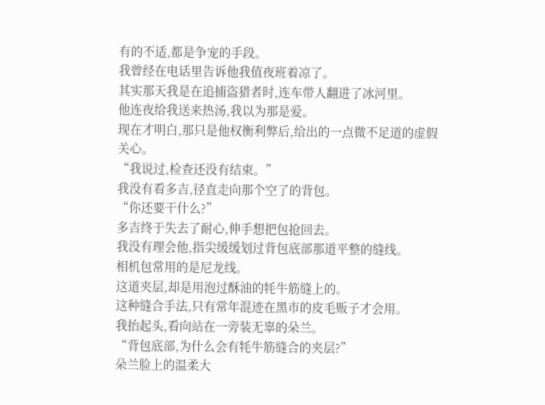有的不适,都是争宠的手段。
我曾经在电话里告诉他我值夜班着凉了。
其实那天我是在追捕盗猎者时,连车带人翻进了冰河里。
他连夜给我送来热汤,我以为那是爱。
现在才明白,那只是他权衡利弊后,给出的一点微不足道的虚假关心。
“我说过,检查还没有结束。”
我没有看多吉,径直走向那个空了的背包。
“你还要干什么?”
多吉终于失去了耐心,伸手想把包抢回去。
我没有理会他,指尖缓缓划过背包底部那道平整的缝线。
相机包常用的是尼龙线。
这道夹层,却是用泡过酥油的牦牛筋缝上的。
这种缝合手法,只有常年混迹在黑市的皮毛贩子才会用。
我抬起头,看向站在一旁装无辜的朵兰。
“背包底部,为什么会有牦牛筋缝合的夹层?”
朵兰脸上的温柔大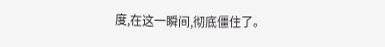度,在这一瞬间,彻底僵住了。